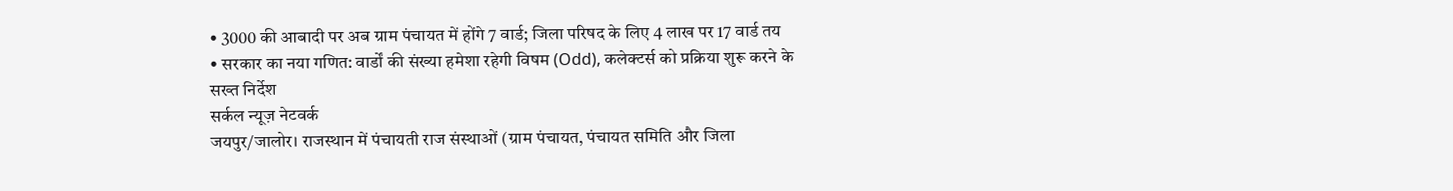• 3000 की आबादी पर अब ग्राम पंचायत में होंगे 7 वार्ड; जिला परिषद के लिए 4 लाख पर 17 वार्ड तय
• सरकार का नया गणित: वार्डों की संख्या हमेशा रहेगी विषम (Odd), कलेक्टर्स को प्रक्रिया शुरू करने के सख्त निर्देश
सर्कल न्यूज़ नेटवर्क
जयपुर/जालोर। राजस्थान में पंचायती राज संस्थाओं (ग्राम पंचायत, पंचायत समिति और जिला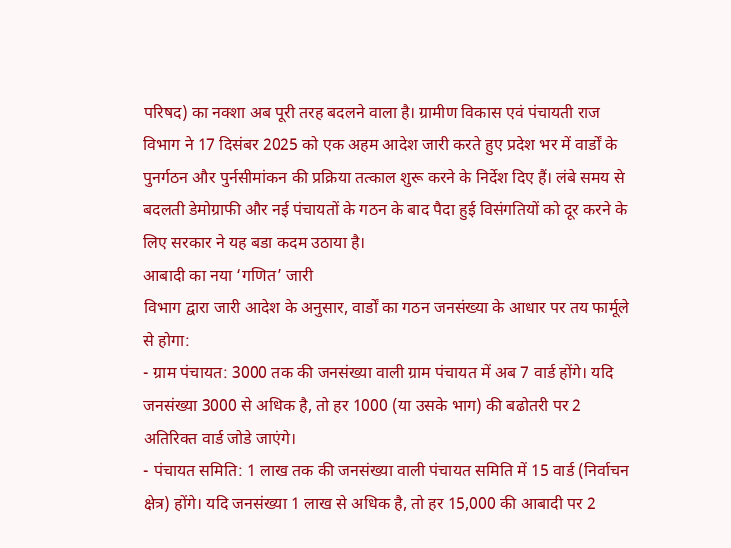परिषद) का नक्शा अब पूरी तरह बदलने वाला है। ग्रामीण विकास एवं पंचायती राज विभाग ने 17 दिसंबर 2025 को एक अहम आदेश जारी करते हुए प्रदेश भर में वार्डों के पुनर्गठन और पुर्नसीमांकन की प्रक्रिया तत्काल शुरू करने के निर्देश दिए हैं। लंबे समय से बदलती डेमोग्राफी और नई पंचायतों के गठन के बाद पैदा हुई विसंगतियों को दूर करने के लिए सरकार ने यह बडा कदम उठाया है।
आबादी का नया ‘गणित’ जारी
विभाग द्वारा जारी आदेश के अनुसार, वार्डों का गठन जनसंख्या के आधार पर तय फार्मूले से होगा:
- ग्राम पंचायत: 3000 तक की जनसंख्या वाली ग्राम पंचायत में अब 7 वार्ड होंगे। यदि जनसंख्या 3000 से अधिक है, तो हर 1000 (या उसके भाग) की बढोतरी पर 2 अतिरिक्त वार्ड जोडे जाएंगे।
- पंचायत समिति: 1 लाख तक की जनसंख्या वाली पंचायत समिति में 15 वार्ड (निर्वाचन क्षेत्र) होंगे। यदि जनसंख्या 1 लाख से अधिक है, तो हर 15,000 की आबादी पर 2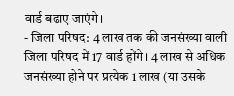वार्ड बढाए जाएंगे।
- जिला परिषद: 4 लाख तक की जनसंख्या वाली जिला परिषद में 17 वार्ड होंगे। 4 लाख से अधिक जनसंख्या होने पर प्रत्येक 1 लाख (या उसके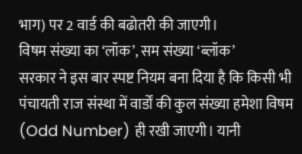भाग) पर 2 वार्ड की बढोतरी की जाएगी।
विषम संख्या का ‘लॉक’, सम संख्या ‘ब्लॉक’
सरकार ने इस बार स्पष्ट नियम बना दिया है कि किसी भी पंचायती राज संस्था में वार्डों की कुल संख्या हमेशा विषम (Odd Number) ही रखी जाएगी। यानी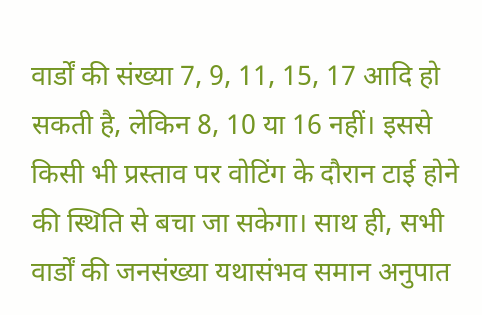वार्डों की संख्या 7, 9, 11, 15, 17 आदि हो सकती है, लेकिन 8, 10 या 16 नहीं। इससे किसी भी प्रस्ताव पर वोटिंग के दौरान टाई होने की स्थिति से बचा जा सकेगा। साथ ही, सभी वार्डों की जनसंख्या यथासंभव समान अनुपात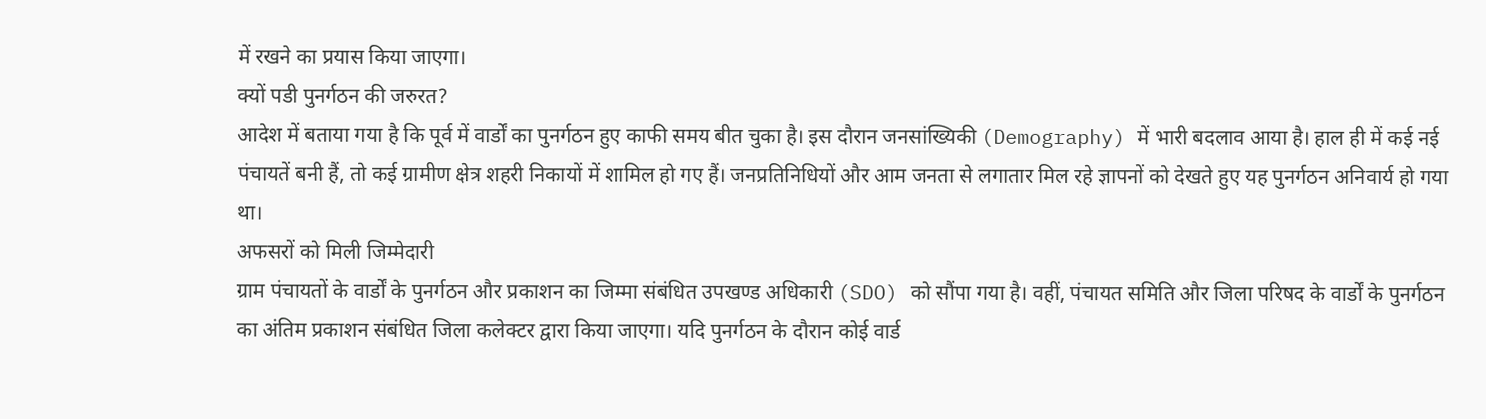में रखने का प्रयास किया जाएगा।
क्यों पडी पुनर्गठन की जरुरत?
आदेश में बताया गया है कि पूर्व में वार्डों का पुनर्गठन हुए काफी समय बीत चुका है। इस दौरान जनसांख्यिकी (Demography) में भारी बदलाव आया है। हाल ही में कई नई पंचायतें बनी हैं, तो कई ग्रामीण क्षेत्र शहरी निकायों में शामिल हो गए हैं। जनप्रतिनिधियों और आम जनता से लगातार मिल रहे ज्ञापनों को देखते हुए यह पुनर्गठन अनिवार्य हो गया था।
अफसरों को मिली जिम्मेदारी
ग्राम पंचायतों के वार्डों के पुनर्गठन और प्रकाशन का जिम्मा संबंधित उपखण्ड अधिकारी (SDO) को सौंपा गया है। वहीं, पंचायत समिति और जिला परिषद के वार्डों के पुनर्गठन का अंतिम प्रकाशन संबंधित जिला कलेक्टर द्वारा किया जाएगा। यदि पुनर्गठन के दौरान कोई वार्ड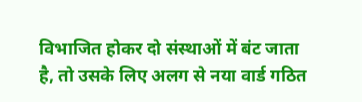विभाजित होकर दो संस्थाओं में बंट जाता है, तो उसके लिए अलग से नया वार्ड गठित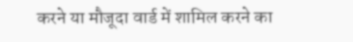करने या मौजूदा वार्ड में शामिल करने का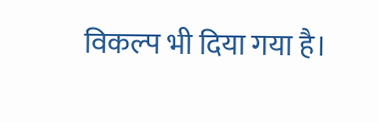विकल्प भी दिया गया है।